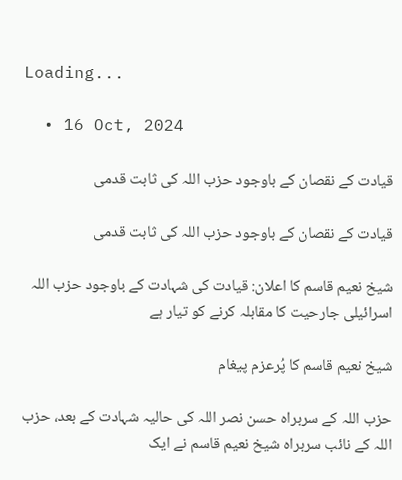Loading...

  • 16 Oct, 2024

قیادت کے نقصان کے باوجود حزب اللہ کی ثابت قدمی

قیادت کے نقصان کے باوجود حزب اللہ کی ثابت قدمی

شیخ نعیم قاسم کا اعلان: قیادت کی شہادت کے باوجود حزب اللہ اسرائیلی جارحیت کا مقابلہ کرنے کو تیار ہے

شیخ نعیم قاسم کا پُرعزم پیغام

حزب اللہ کے سربراہ حسن نصر اللہ کی حالیہ شہادت کے بعد، حزب اللہ کے نائب سربراہ شیخ نعیم قاسم نے ایک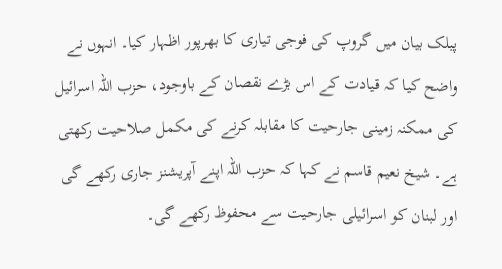پبلک بیان میں گروپ کی فوجی تیاری کا بھرپور اظہار کیا۔ انہوں نے واضح کیا کہ قیادت کے اس بڑے نقصان کے باوجود، حزب اللہ اسرائیل کی ممکنہ زمینی جارحیت کا مقابلہ کرنے کی مکمل صلاحیت رکھتی ہے۔ شیخ نعیم قاسم نے کہا کہ حزب اللہ اپنے آپریشنز جاری رکھے گی اور لبنان کو اسرائیلی جارحیت سے محفوظ رکھے گی۔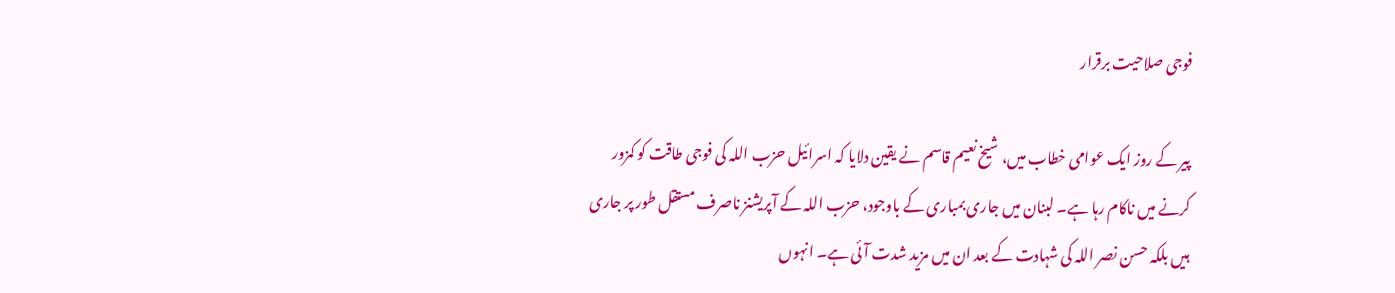فوجی صلاحیت برقرار

پیر کے روز ایک عوامی خطاب میں، شیخ نعیم قاسم نے یقین دلایا کہ اسرائیل حزب اللہ کی فوجی طاقت کو کمزور کرنے میں ناکام رہا ہے۔ لبنان میں جاری بمباری کے باوجود، حزب اللہ کے آپریشنز ناصرف مستقل طور پر جاری ہیں بلکہ حسن نصر اللہ کی شہادت کے بعد ان میں مزید شدت آئی ہے۔ انہوں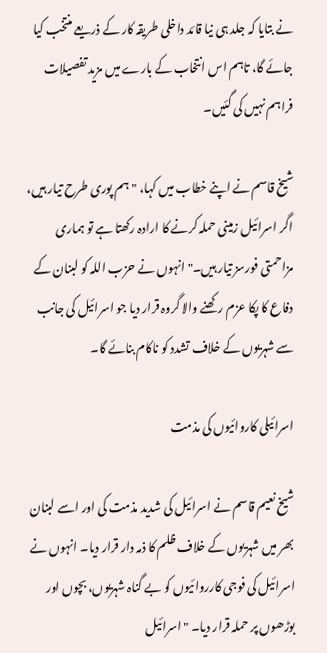نے بتایا کہ جلد ہی نیا قائد داخلی طریقہ کار کے ذریعے منتخب کیا جائے گا، تاہم اس انتخاب کے بارے میں مزید تفصیلات فراہم نہیں کی گئیں۔

شیخ قاسم نے اپنے خطاب میں کہا، "ہم پوری طرح تیار ہیں، اگر اسرائیل زمینی حملہ کرنے کا ارادہ رکھتا ہے تو ہماری مزاحمتی فورسز تیار ہیں۔" انہوں نے حزب اللہ کو لبنان کے دفاع کا پکا عزم رکھنے والا گروہ قرار دیا جو اسرائیل کی جانب سے شہریوں کے خلاف تشدد کو ناکام بنائے گا۔

اسرائیلی کاروائیوں کی مذمت

شیخ نعیم قاسم نے اسرائیل کی شدید مذمت کی اور اسے لبنان بھر میں شہریوں کے خلاف ظلم کا ذمہ دار قرار دیا۔ انہوں نے اسرائیل کی فوجی کارروائیوں کو بے گناہ شہریوں، بچوں اور بوڑھوں پر حملہ قرار دیا۔ "اسرائیل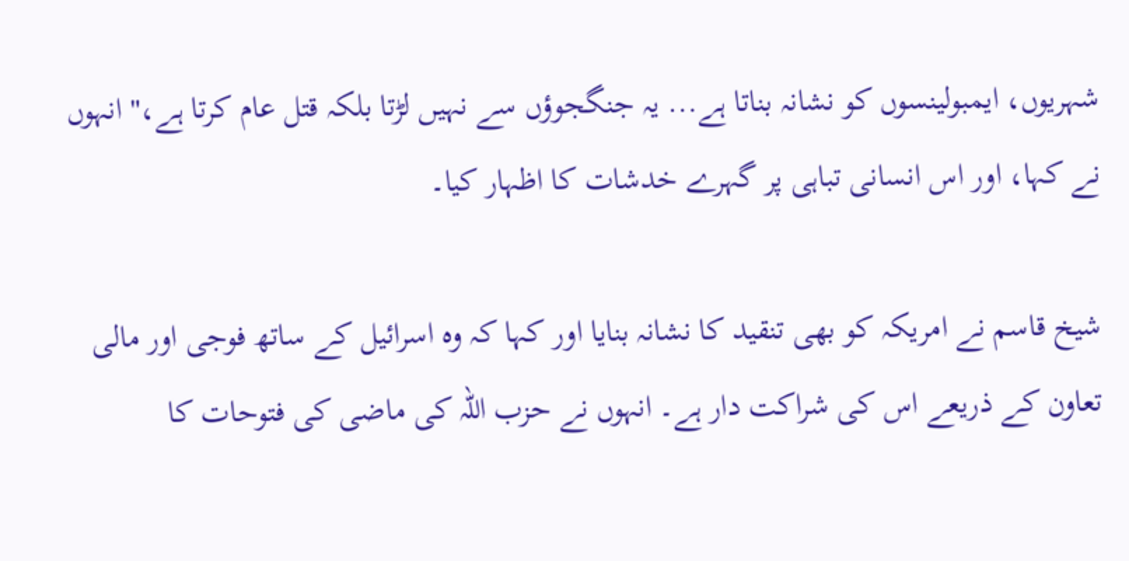شہریوں، ایمبولینسوں کو نشانہ بناتا ہے... یہ جنگجوؤں سے نہیں لڑتا بلکہ قتل عام کرتا ہے،" انہوں نے کہا، اور اس انسانی تباہی پر گہرے خدشات کا اظہار کیا۔

شیخ قاسم نے امریکہ کو بھی تنقید کا نشانہ بنایا اور کہا کہ وہ اسرائیل کے ساتھ فوجی اور مالی تعاون کے ذریعے اس کی شراکت دار ہے۔ انہوں نے حزب اللہ کی ماضی کی فتوحات کا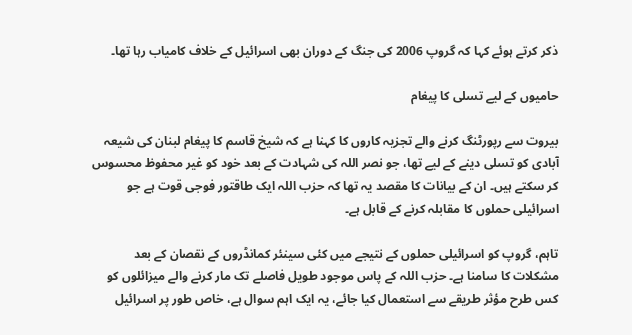ذکر کرتے ہوئے کہا کہ گروپ 2006 کی جنگ کے دوران بھی اسرائیل کے خلاف کامیاب رہا تھا۔

حامیوں کے لیے تسلی کا پیغام

بیروت سے رپورٹنگ کرنے والے تجزیہ کاروں کا کہنا ہے کہ شیخ قاسم کا پیغام لبنان کی شیعہ آبادی کو تسلی دینے کے لیے تھا، جو نصر اللہ کی شہادت کے بعد خود کو غیر محفوظ محسوس کر سکتے ہیں۔ ان کے بیانات کا مقصد یہ تھا کہ حزب اللہ ایک طاقتور فوجی قوت ہے جو اسرائیلی حملوں کا مقابلہ کرنے کے قابل ہے۔

تاہم، گروپ کو اسرائیلی حملوں کے نتیجے میں کئی سینئر کمانڈروں کے نقصان کے بعد مشکلات کا سامنا ہے۔ حزب اللہ کے پاس موجود طویل فاصلے تک مار کرنے والے میزائلوں کو کس طرح مؤثر طریقے سے استعمال کیا جائے، یہ ایک اہم سوال ہے، خاص طور پر اسرائیل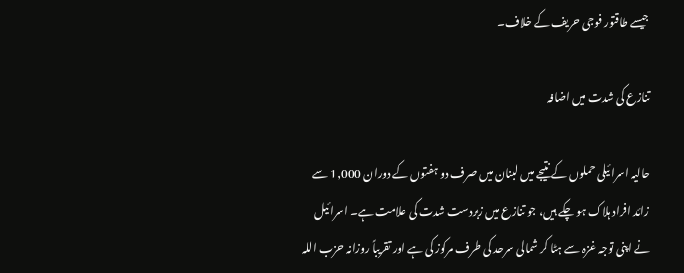جیسے طاقتور فوجی حریف کے خلاف۔

تنازع کی شدت میں اضافہ

حالیہ اسرائیلی حملوں کے نتیجے میں لبنان میں صرف دو ہفتوں کے دوران 1,000 سے زائد افراد ہلاک ہو چکے ہیں، جو تنازع میں زبردست شدت کی علامت ہے۔ اسرائیل نے اپنی توجہ غزہ سے ہٹا کر شمالی سرحد کی طرف مرکوز کی ہے اور تقریباً روزانہ حزب اللہ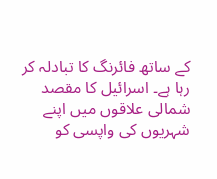کے ساتھ فائرنگ کا تبادلہ کر رہا ہے۔ اسرائیل کا مقصد شمالی علاقوں میں اپنے شہریوں کی واپسی کو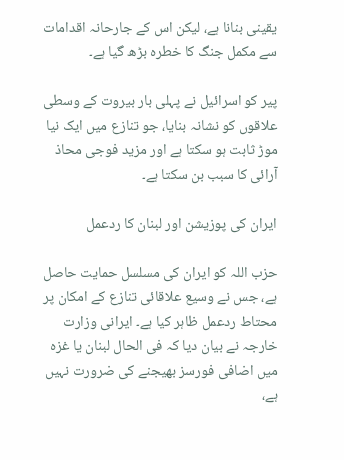یقینی بنانا ہے، لیکن اس کے جارحانہ اقدامات سے مکمل جنگ کا خطرہ بڑھ گیا ہے۔

پیر کو اسرائیل نے پہلی بار بیروت کے وسطی علاقوں کو نشانہ بنایا، جو تنازع میں ایک نیا موڑ ثابت ہو سکتا ہے اور مزید فوجی محاذ آرائی کا سبب بن سکتا ہے۔

ایران کی پوزیشن اور لبنان کا ردعمل

حزب اللہ کو ایران کی مسلسل حمایت حاصل ہے، جس نے وسیع علاقائی تنازع کے امکان پر محتاط ردعمل ظاہر کیا ہے۔ ایرانی وزارت خارجہ نے بیان دیا کہ فی الحال لبنان یا غزہ میں اضافی فورسز بھیجنے کی ضرورت نہیں ہے،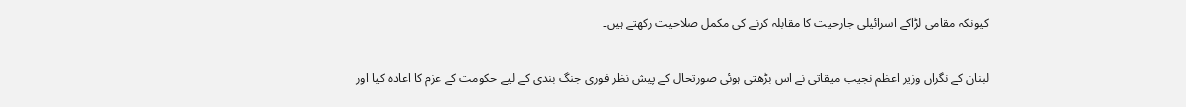کیونکہ مقامی لڑاکے اسرائیلی جارحیت کا مقابلہ کرنے کی مکمل صلاحیت رکھتے ہیں۔

لبنان کے نگراں وزیر اعظم نجیب میقاتی نے اس بڑھتی ہوئی صورتحال کے پیش نظر فوری جنگ بندی کے لیے حکومت کے عزم کا اعادہ کیا اور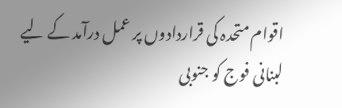اقوام متحدہ کی قراردادوں پر عمل درآمد کے لیے لبنانی فوج کو جنوبی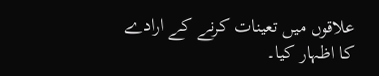علاقوں میں تعینات کرنے کے ارادے کا اظہار کیا۔